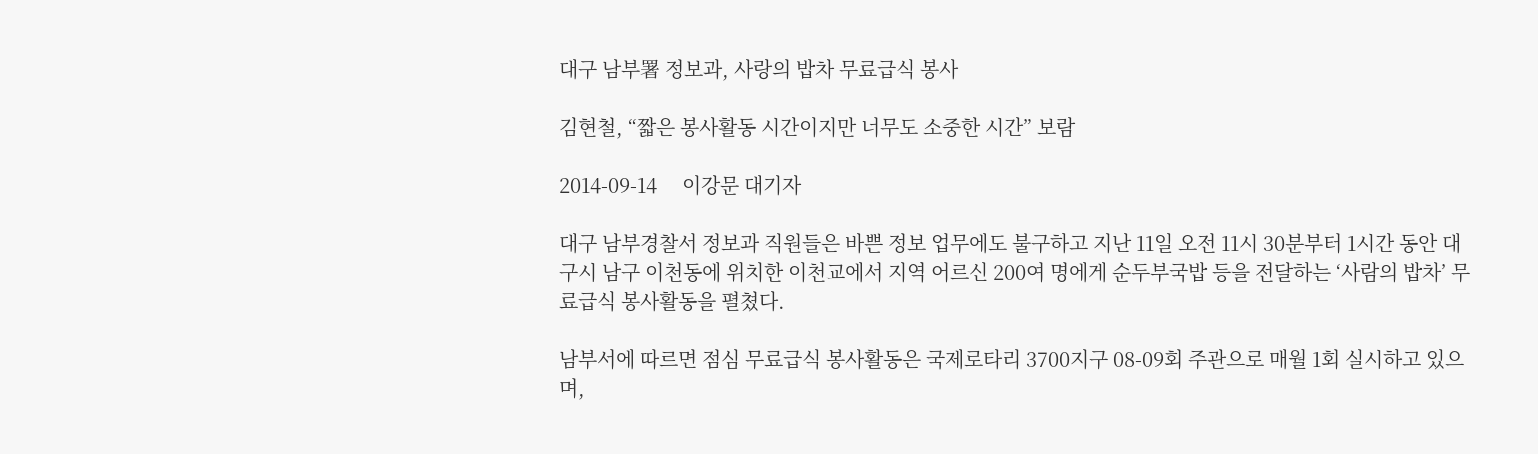대구 남부署 정보과, 사랑의 밥차 무료급식 봉사

김현철, “짧은 봉사활동 시간이지만 너무도 소중한 시간” 보람

2014-09-14     이강문 대기자

대구 남부경찰서 정보과 직원들은 바쁜 정보 업무에도 불구하고 지난 11일 오전 11시 30분부터 1시간 동안 대구시 남구 이천동에 위치한 이천교에서 지역 어르신 200여 명에게 순두부국밥 등을 전달하는 ‘사람의 밥차’ 무료급식 봉사활동을 펼쳤다.

남부서에 따르면 점심 무료급식 봉사활동은 국제로타리 3700지구 08-09회 주관으로 매월 1회 실시하고 있으며,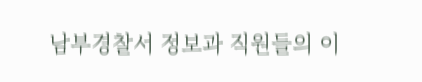남부경찰서 정보과 직원들의 이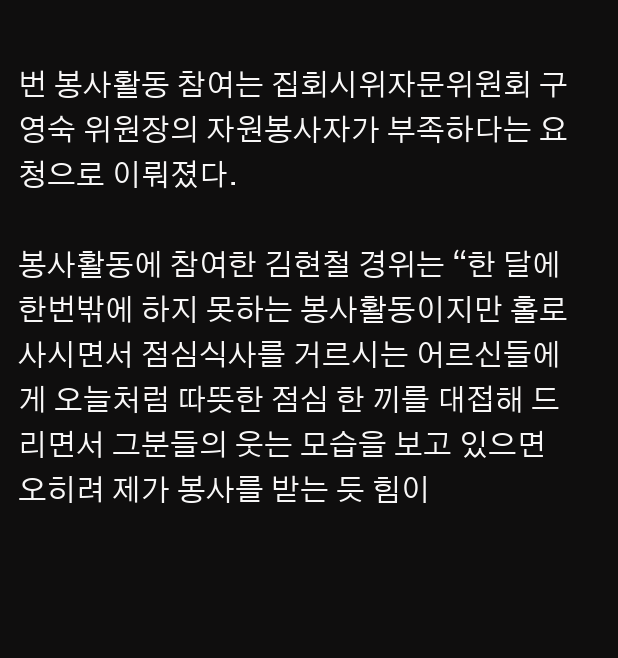번 봉사활동 참여는 집회시위자문위원회 구영숙 위원장의 자원봉사자가 부족하다는 요청으로 이뤄졌다.

봉사활동에 참여한 김현철 경위는 “한 달에 한번밖에 하지 못하는 봉사활동이지만 홀로 사시면서 점심식사를 거르시는 어르신들에게 오늘처럼 따뜻한 점심 한 끼를 대접해 드리면서 그분들의 웃는 모습을 보고 있으면 오히려 제가 봉사를 받는 듯 힘이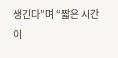생긴다”며 “짧은 시간이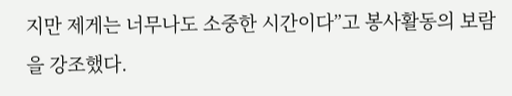지만 제게는 너무나도 소중한 시간이다”고 봉사활동의 보람을 강조했다.